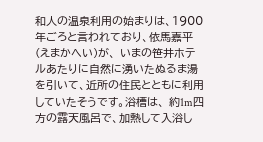和人の温泉利用の始まりは、1900年ごろと言われており、依馬嘉平(えまかへい)が、 いまの笹井ホテルあたりに自然に湧いたぬるま湯を引いて、近所の住民とともに利用していたそうです。浴槽は、 約1m四方の露天風呂で、加熱して入浴し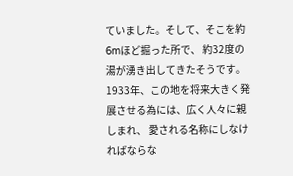ていました。そして、そこを約6mほど掘った所で、 約32度の湯が湧き出してきたそうです。1933年、この地を将来大きく発展させる為には、広く人々に親しまれ、 愛される名称にしなければならな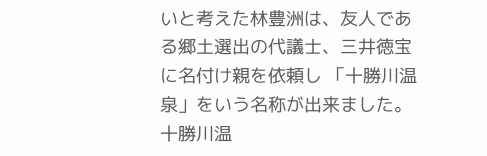いと考えた林豊洲は、友人である郷土選出の代議士、三井徳宝に名付け親を依頼し 「十勝川温泉」をいう名称が出来ました。
十勝川温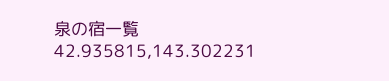泉の宿一覧
42.935815,143.302231